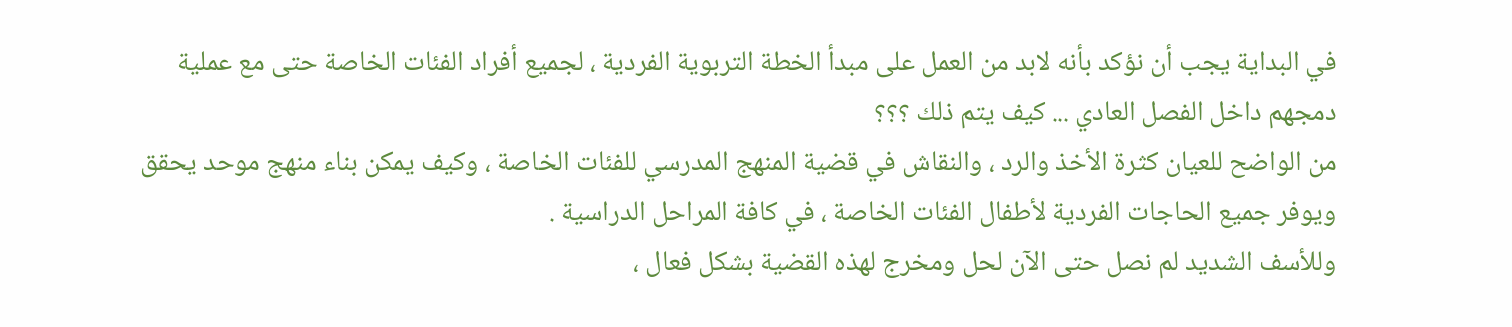في البداية يجب أن نؤكد بأنه لابد من العمل على مبدأ الخطة التربوية الفردية ، لجميع أفراد الفئات الخاصة حتى مع عملية دمجهم داخل الفصل العادي ... كيف يتم ذلك ؟؟؟
من الواضح للعيان كثرة الأخذ والرد ، والنقاش في قضية المنهج المدرسي للفئات الخاصة ، وكيف يمكن بناء منهج موحد يحقق ويوفر جميع الحاجات الفردية لأطفال الفئات الخاصة ، في كافة المراحل الدراسية .
وللأسف الشديد لم نصل حتى الآن لحل ومخرج لهذه القضية بشكل فعال ،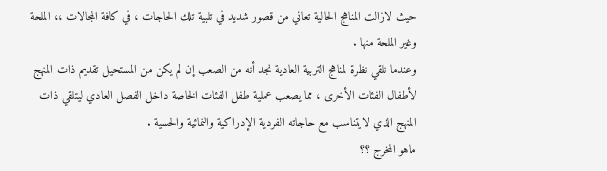حيث لازالت المناهج الحالية تعاني من قصور شديد في تلبية تلك الحاجات ، في كافة المجالات ،، الملحة وغير الملحة منها .
وعندما نلقي نظرة لمناهج التربية العادية نجد أنه من الصعب إن لم يكن من المستحيل تقديم ذات المنهج لأطفال الفئات الأخرى ، مما يصعب عملية طفل الفئات الخاصة داخل الفصل العادي ليتلقي ذات المنهج الذي لايتناسب مع حاجاته الفردية الإدراكية والنمائية والحسية .
ماهو المخرج ؟؟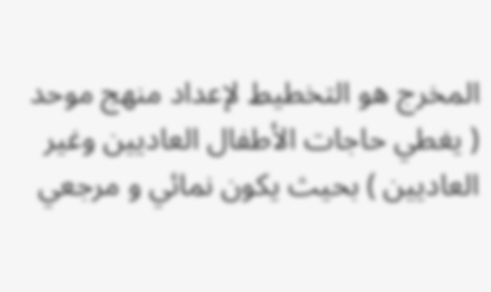المخرج هو التخطيط لإعداد منهج موحد ( يغطي حاجات الأطفال العاديين وغير العاديين ) بحيث يكون نمائي و مرجعي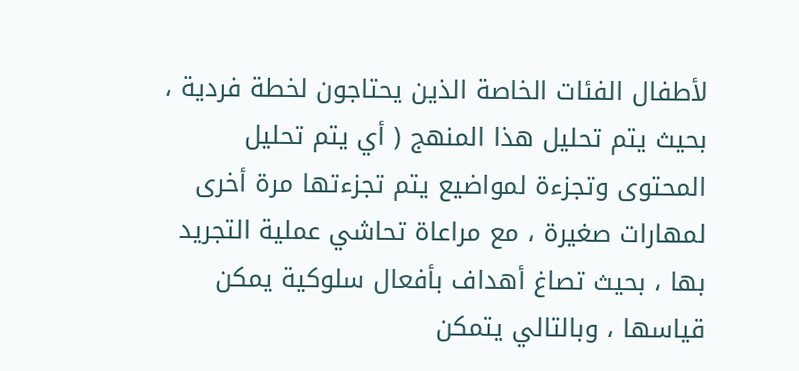لأطفال الفئات الخاصة الذين يحتاجون لخطة فردية ، بحيث يتم تحليل هذا المنهج ( أي يتم تحليل المحتوى وتجزءة لمواضيع يتم تجزءتها مرة أخرى لمهارات صغيرة ، مع مراعاة تحاشي عملية التجريد بها ، بحيث تصاغ أهداف بأفعال سلوكية يمكن قياسها ، وبالتالي يتمكن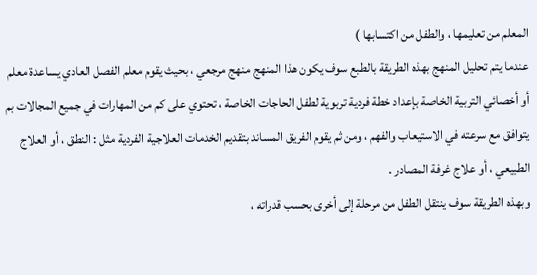المعلم من تعليمها ، والطفل من اكتسابها )
عندما يتم تحليل المنهج بهذه الطريقة بالطبع سوف يكون هذا المنهج منهج مرجعي ، بحيث يقوم معلم الفصل العادي يساعدة معلم أو أخصائي التربية الخاصة بإعداد خطة فردية تربوية لطفل الحاجات الخاصة ، تحتوي على كم من المهارات في جميع المجالات بم يتوافق مع سرعته في الاستيعاب والفهم ، ومن ثم يقوم الفريق المساند بتقديم الخدمات العلاجية الفردية مثل : النطق ، أو العلاج الطبيعي ، أو علاج غرفة المصادر .
وبهذه الطريقة سوف ينتقل الطفل من مرحلة إلى أخرى بحسب قدراته ،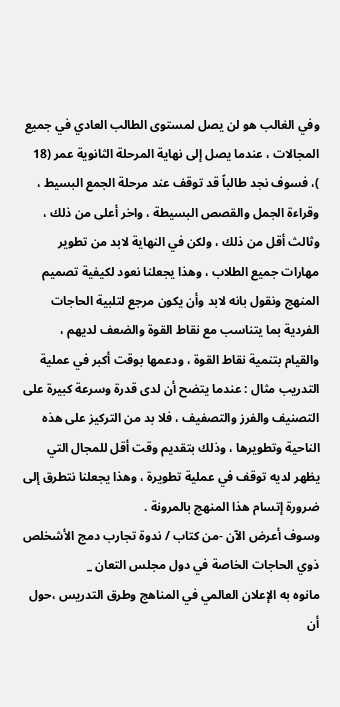وفي الغالب هو لن يصل لمستوى الطالب العادي في جميع المجالات ، عندما يصل إلى نهاية المرحلة الثانوية عمر (18 )، فسوف نجد طالباً قد توقف عند مرحلة الجمع البسيط ، وقراءة الجمل والقصص البسيطة ، واخر أعلى من ذلك ، وثالث أقل من ذلك ، ولكن في النهاية لابد من تطوير مهارات جميع الطلاب ، وهذا يجعلنا نعود لكيفية تصميم المنهج ونقول بانه لابد وأن يكون مرجع لتلبية الحاجات الفردية بما يتناسب مع نقاط القوة والضعف لديهم ، والقيام بتنمية نقاط القوة ، ودعمها بوقت أكبر في عملية التدريب مثال : عندما يتضح أن لدى قدرة وسرعة كبيرة على التصنيف والفرز والتصفيف ، فلا بد من التركيز على هذه الناحية وتطويرها ، وذلك بتقديم وقت أقل للمجال التي يظهر لديه توقف في عملية تطويرة ، وهذا يجعلنا نتطرق إلى ضرورة إتسام هذا المنهج بالمرونة .
وسوف أعرض الآن -من كتاب / ندوة تجارب دمج الأشخلص ذوي الحاجات الخاصة في دول مجلس التعان _
مانوه به الإعلان العالمي في المناهج وطرق التدريس ،حول أن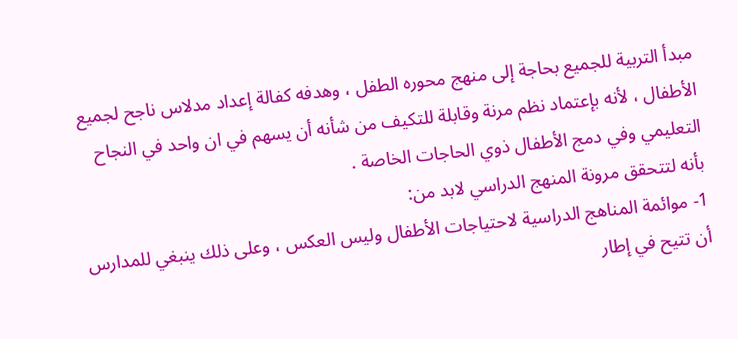مبدأ التربية للجميع بحاجة إلى منهج محوره الطفل ، وهدفه كفالة إعداد مدلاس ناجح لجميع الأطفال ، لأنه بإعتماد نظم مرنة وقابلة للتكيف من شأنه أن يسهم في ان واحد في النجاح التعليمي وفي دمج الأطفال ذوي الحاجات الخاصة .
بأنه لتتحقق مرونة المنهج الدراسي لابد من:
1- موائمة المناهج الدراسية لاحتياجات الأطفال وليس العكس ، وعلى ذلك ينبغي للمدارس أن تتيح في إطار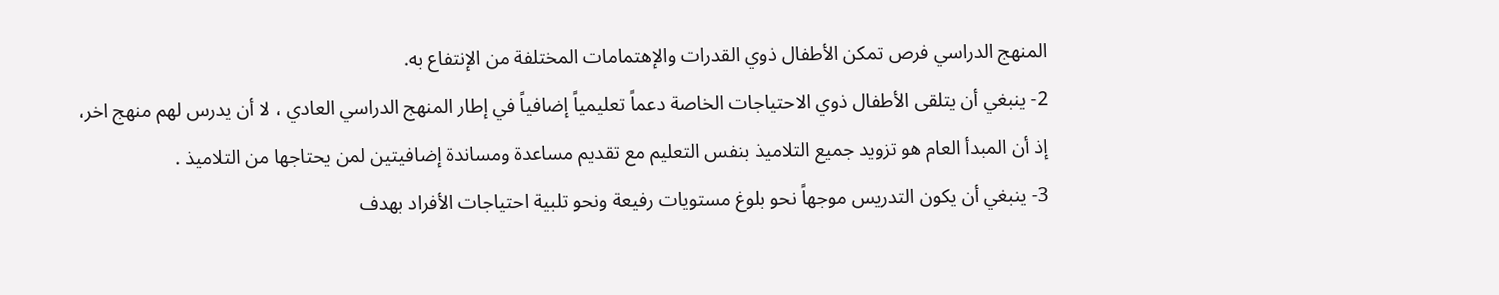المنهج الدراسي فرص تمكن الأطفال ذوي القدرات والإهتمامات المختلفة من الإنتفاع به.
2- ينبغي أن يتلقى الأطفال ذوي الاحتياجات الخاصة دعماً تعليمياً إضافياً في إطار المنهج الدراسي العادي ، لا أن يدرس لهم منهج اخر، إذ أن المبدأ العام هو تزويد جميع التلاميذ بنفس التعليم مع تقديم مساعدة ومساندة إضافيتين لمن يحتاجها من التلاميذ .
3- ينبغي أن يكون التدريس موجهاً نحو بلوغ مستويات رفيعة ونحو تلبية احتياجات الأفراد بهدف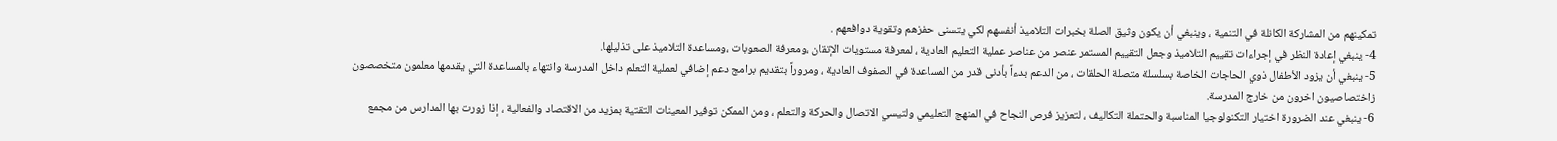تمكينهم من المشاركة الكانلة في التنمية ، وينبغي أن يكون وثيق الصلة بخبرات التلاميذ أنفسهم لكي يتسنى حفزهم وتقوية دوافعهم .
4- ينبغي إعادة النظر في إجراءات تقييم التلاميذ وجعل التقييم المستمر عنصر من عناصر عملية التعليم العادية ، لمعرفة مستويات الإتقان ،ومعرفة الصعوبات ،ومساعدة التلاميذ على تذليلها.
5- ينبغي أن يزود الأطفال ذوي الحاجات الخاصة بسلسلة متصلة الحلقات ، من الدعم بدءاً بأدنى قدر من المساعدة في الصفوف العادية ، ومروراً بتقديم برامج دعم إضافي لعملية التعلم داخل المدرسة وانتهاء بالمساعدة التي يقدمها معلمون متخصصون زاختصاصيون اخرون من خارج المدرسة.
6- ينبغي عند الضرورة اختيار التكنولوجيا المناسبة والحتملة التكاليف ، لتعزيز فرص النجاح في المنهج التعليمي ولتيسي الاتصال والحركة والتعلم ، ومن الممكن توفير المعينات التقتية بمزيد من الاقتصاد والفعالية ، إذا زورت بها المدارس من مجمع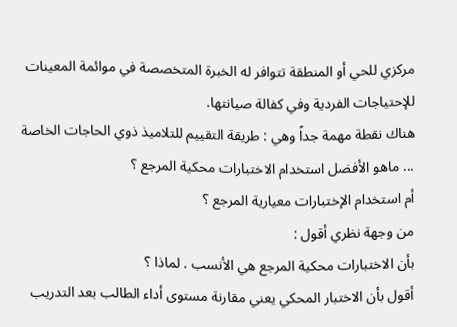مركزي للحي أو المنطقة تتوافر له الخبرة المتخصصة في موائمة المعينات للإحتياجات الفردية وفي كفالة صيانتها.
هناك نقطة مهمة جداً وهي : طريقة التقييم للتلاميذ ذوي الحاجات الخاصة ... ماهو الأفضل استخدام الاختبارات محكية المرجع ؟
أم استخدام الإختبارات معيارية المرجع ؟
من وجهة نظري أقول :
بأن الاختبارات محكية المرجع هي الأنسب . لماذا ؟
أقول بأن الاختبار المحكي يعني مقارنة مستوى أداء الطالب بعد التدريب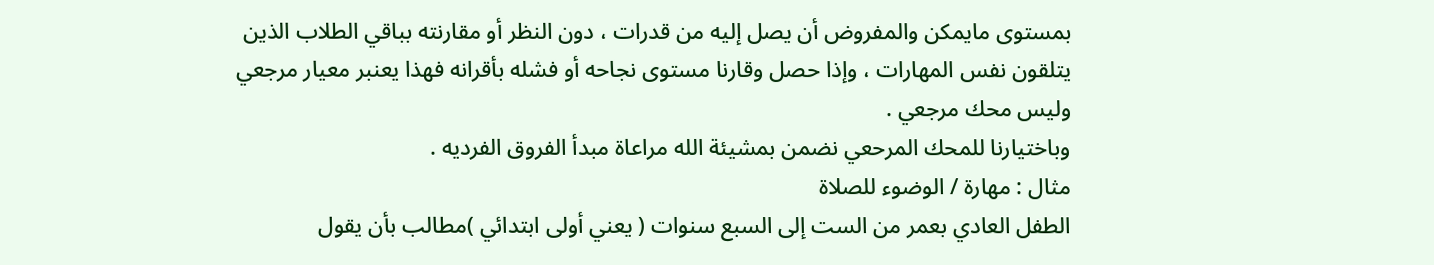بمستوى مايمكن والمفروض أن يصل إليه من قدرات ، دون النظر أو مقارنته بباقي الطلاب الذين يتلقون نفس المهارات ، وإذا حصل وقارنا مستوى نجاحه أو فشله بأقرانه فهذا يعنبر معيار مرجعي وليس محك مرجعي .
وباختيارنا للمحك المرحعي نضمن بمشيئة الله مراعاة مبدأ الفروق الفرديه .
مثال : مهارة / الوضوء للصلاة
الطفل العادي بعمر من الست إلى السبع سنوات ( يعني أولى ابتدائي )مطالب بأن يقول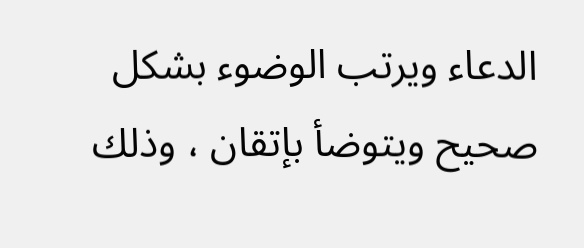الدعاء ويرتب الوضوء بشكل صحيح ويتوضأ بإتقان ، وذلك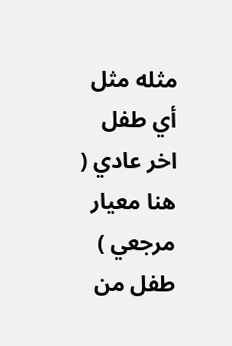مثله مثل أي طفل اخر عادي ( هنا معيار مرجعي )
طفل من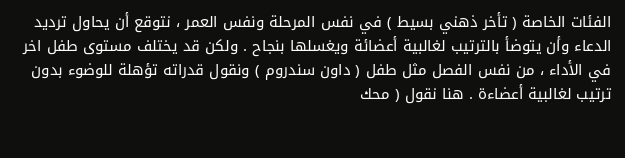الفئات الخاصة ( تأخر ذهني بسيط ) في نفس المرحلة ونفس العمر ، نتوقع أن يحاول ترديد الدعاء وأن يتوضأ بالترتيب لغالبية أعضائة ويغسلها بنجاح . ولكن قد يختلف مستوى طفل اخر في الأداء ، من نفس الفصل مثل طفل ( داون سندروم ) ونقول قدراته تؤهلة للوضوء بدون ترتيب لغالبية أعضاءة . هنا نقول ( محك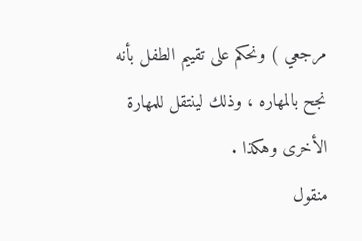مرجعي ) ونحكم على تقييم الطفل بأنه نجح بالمهاره ، وذلك لينتقل للمهارة الأخرى وهكذا .
منقول